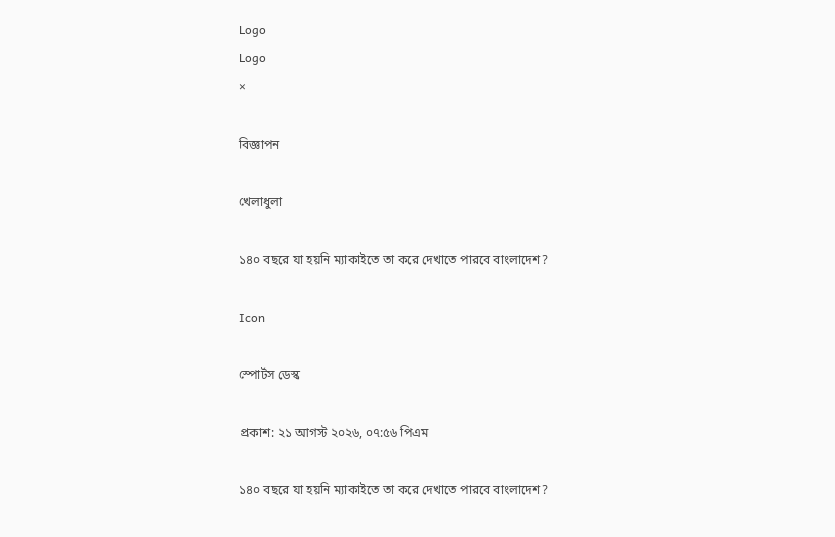Logo
Logo
×

বিজ্ঞাপন

খেলাধুলা

১৪০ বছরে যা হয়নি ম্যাকাইতে তা করে দেখাতে পারবে বাংলাদেশ?

Icon

স্পোর্টস ডেস্ক

প্রকাশ: ২১ আগস্ট ২০২৬, ০৭:৫৬ পিএম

১৪০ বছরে যা হয়নি ম্যাকাইতে তা করে দেখাতে পারবে বাংলাদেশ?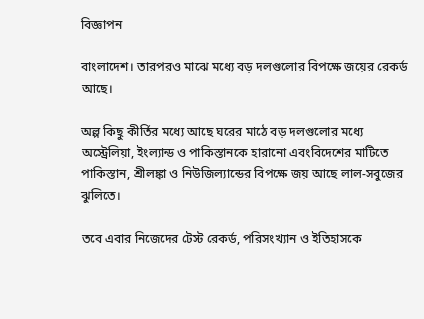বিজ্ঞাপন

বাংলাদেশ। তারপরও মাঝে মধ্যে বড় দলগুলোর বিপক্ষে জয়ের রেকর্ড আছে।

অল্প কিছু কীর্তির মধ্যে আছে ঘরের মাঠে বড় দলগুলোর মধ্যে অস্ট্রেলিয়া, ইংল্যান্ড ও পাকিস্তানকে হারানো এবংবিদেশের মাটিতে পাকিস্তান, শ্রীলঙ্কা ও নিউজিল্যান্ডের বিপক্ষে জয় আছে লাল-সবুজের ঝুলিতে।

তবে এবার নিজেদের টেস্ট রেকর্ড, পরিসংখ্যান ও ইতিহাসকে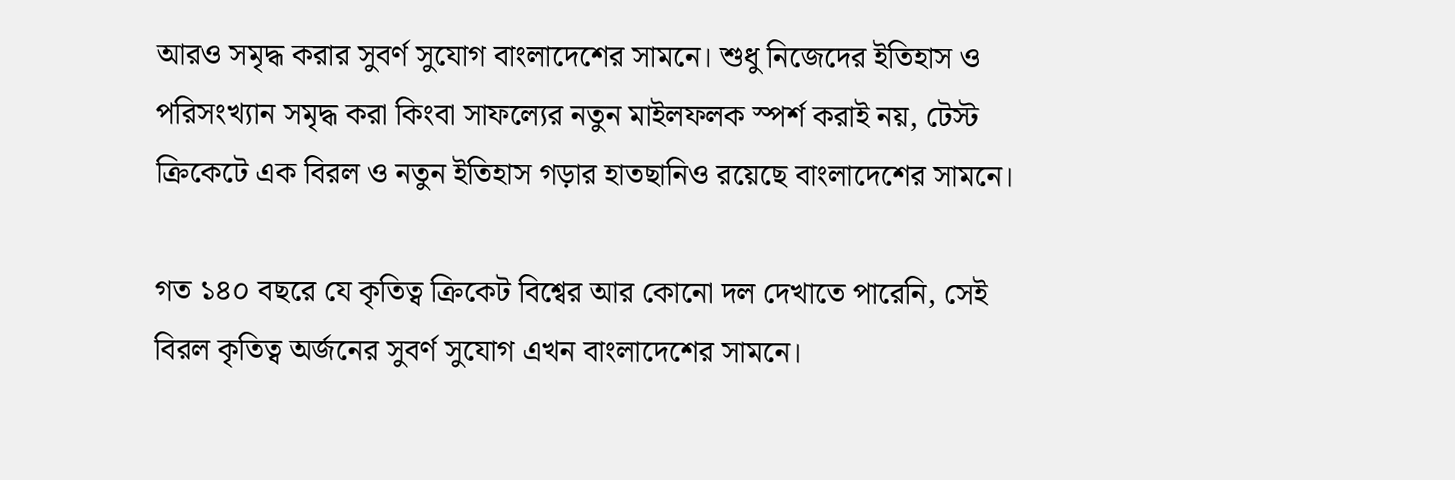আরও সমৃদ্ধ করার সুবর্ণ সুযোগ বাংলাদেশের সামনে। শুধু নিজেদের ইতিহাস ও পরিসংখ্যান সমৃদ্ধ করা কিংবা সাফল্যের নতুন মাইলফলক স্পর্শ করাই নয়, টেস্ট ক্রিকেটে এক বিরল ও নতুন ইতিহাস গড়ার হাতছানিও রয়েছে বাংলাদেশের সামনে।

গত ১৪০ বছরে যে কৃতিত্ব ক্রিকেট বিশ্বের আর কোনো দল দেখাতে পারেনি, সেই বিরল কৃতিত্ব অর্জনের সুবর্ণ সুযোগ এখন বাংলাদেশের সামনে।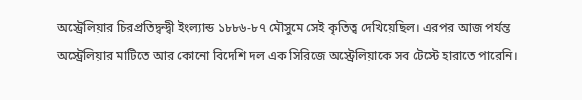অস্ট্রেলিয়ার চিরপ্রতিদ্বন্দ্বী ইংল্যান্ড ১৮৮৬-৮৭ মৌসুমে সেই কৃতিত্ব দেখিয়েছিল। এরপর আজ পর্যন্ত অস্ট্রেলিয়ার মাটিতে আর কোনো বিদেশি দল এক সিরিজে অস্ট্রেলিয়াকে সব টেস্টে হারাতে পারেনি।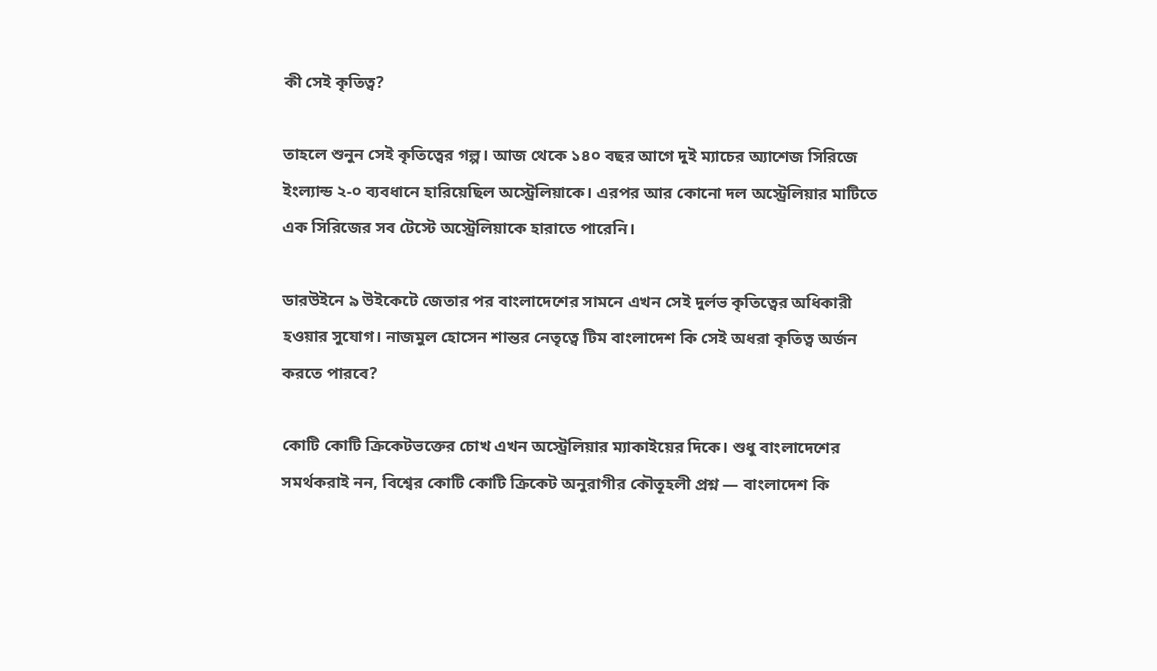কী সেই কৃতিত্ব?

তাহলে শুনুন সেই কৃতিত্বের গল্প। আজ থেকে ১৪০ বছর আগে দুই ম্যাচের অ্যাশেজ সিরিজে ইংল্যান্ড ২-০ ব্যবধানে হারিয়েছিল অস্ট্রেলিয়াকে। এরপর আর কোনো দল অস্ট্রেলিয়ার মাটিতে এক সিরিজের সব টেস্টে অস্ট্রেলিয়াকে হারাতে পারেনি।

ডারউইনে ৯ উইকেটে জেতার পর বাংলাদেশের সামনে এখন সেই দুর্লভ কৃতিত্বের অধিকারী হওয়ার সুযোগ। নাজমুল হোসেন শান্তর নেতৃত্বে টিম বাংলাদেশ কি সেই অধরা কৃতিত্ব অর্জন করতে পারবে?

কোটি কোটি ক্রিকেটভক্তের চোখ এখন অস্ট্রেলিয়ার ম্যাকাইয়ের দিকে। শুধু বাংলাদেশের সমর্থকরাই নন, বিশ্বের কোটি কোটি ক্রিকেট অনুরাগীর কৌতূহলী প্রশ্ন — বাংলাদেশ কি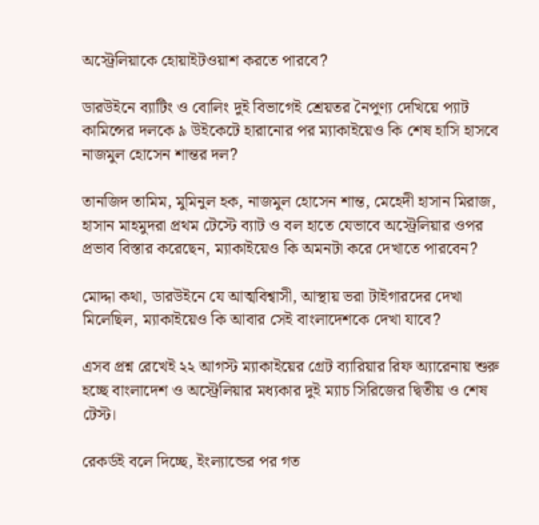অস্ট্রেলিয়াকে হোয়াইটওয়াশ করতে পারবে?

ডারউইনে ব্যাটিং ও বোলিং দুই বিভাগেই শ্রেয়তর নৈপুণ্য দেখিয়ে প্যাট কামিন্সের দলকে ৯ উইকেটে হারানোর পর ম্যাকাইয়েও কি শেষ হাসি হাসবে নাজমুল হোসেন শান্তর দল?

তানজিদ তামিম, মুমিনুল হক, নাজমুল হোসেন শান্ত, মেহেদী হাসান মিরাজ, হাসান মাহমুদরা প্রথম টেস্টে ব্যাট ও বল হাতে যেভাবে অস্ট্রেলিয়ার ওপর প্রভাব বিস্তার করেছেন, ম্যাকাইয়েও কি অমনটা করে দেখাতে পারবেন?

মোদ্দা কথা, ডারউইনে যে আত্মবিশ্বাসী, আস্থায় ভরা টাইগারদের দেখা মিলেছিল, ম্যাকাইয়েও কি আবার সেই বাংলাদেশকে দেখা যাবে?

এসব প্রশ্ন রেখেই ২২ আগস্ট ম্যাকাইয়ের গ্রেট ব্যারিয়ার রিফ অ্যারেনায় শুরু হচ্ছে বাংলাদেশ ও অস্ট্রেলিয়ার মধ্যকার দুই ম্যাচ সিরিজের দ্বিতীয় ও শেষ টেস্ট।

রেকর্ডই বলে দিচ্ছে, ইংল্যান্ডের পর গত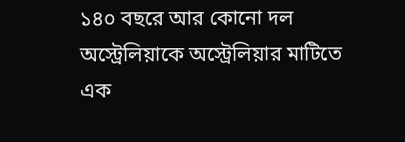১৪০ বছরে আর কোনো দল অস্ট্রেলিয়াকে অস্ট্রেলিয়ার মাটিতে এক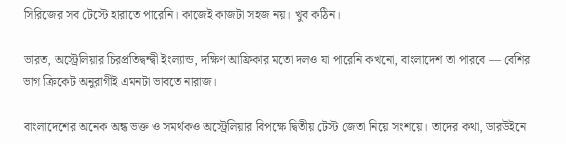সিরিজের সব টেস্টে হারাতে পারেনি। কাজেই কাজটা সহজ নয়। খুব কঠিন।

ভারত, অস্ট্রেলিয়ার চিরপ্রতিদ্বন্দ্বী ইংল্যান্ড, দক্ষিণ আফ্রিকার মতো দলও যা পারেনি কখনো, বাংলাদেশ তা পারবে — বেশির ভাগ ক্রিকেট অনুরাগীই এমনটা ভাবতে নারাজ।

বাংলাদেশের অনেক অন্ধ ভক্ত ও সমর্থকও অস্ট্রেলিয়ার বিপক্ষে দ্বিতীয় টেস্ট জেতা নিয়ে সংশয়ে। তাদের কথা, ডারউইনে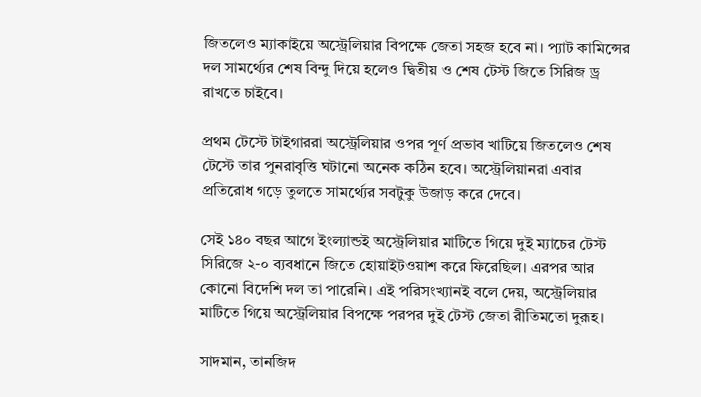জিতলেও ম্যাকাইয়ে অস্ট্রেলিয়ার বিপক্ষে জেতা সহজ হবে না। প্যাট কামিন্সের দল সামর্থ্যের শেষ বিন্দু দিয়ে হলেও দ্বিতীয় ও শেষ টেস্ট জিতে সিরিজ ড্র রাখতে চাইবে।

প্রথম টেস্টে টাইগাররা অস্ট্রেলিয়ার ওপর পূর্ণ প্রভাব খাটিয়ে জিতলেও শেষ টেস্টে তার পুনরাবৃত্তি ঘটানো অনেক কঠিন হবে। অস্ট্রেলিয়ানরা এবার প্রতিরোধ গড়ে তুলতে সামর্থ্যের সবটুকু উজাড় করে দেবে।

সেই ১৪০ বছর আগে ইংল্যান্ডই অস্ট্রেলিয়ার মাটিতে গিয়ে দুই ম্যাচের টেস্ট সিরিজে ২-০ ব্যবধানে জিতে হোয়াইটওয়াশ করে ফিরেছিল। এরপর আর কোনো বিদেশি দল তা পারেনি। এই পরিসংখ্যানই বলে দেয়, অস্ট্রেলিয়ার মাটিতে গিয়ে অস্ট্রেলিয়ার বিপক্ষে পরপর দুই টেস্ট জেতা রীতিমতো দুরূহ।

সাদমান, তানজিদ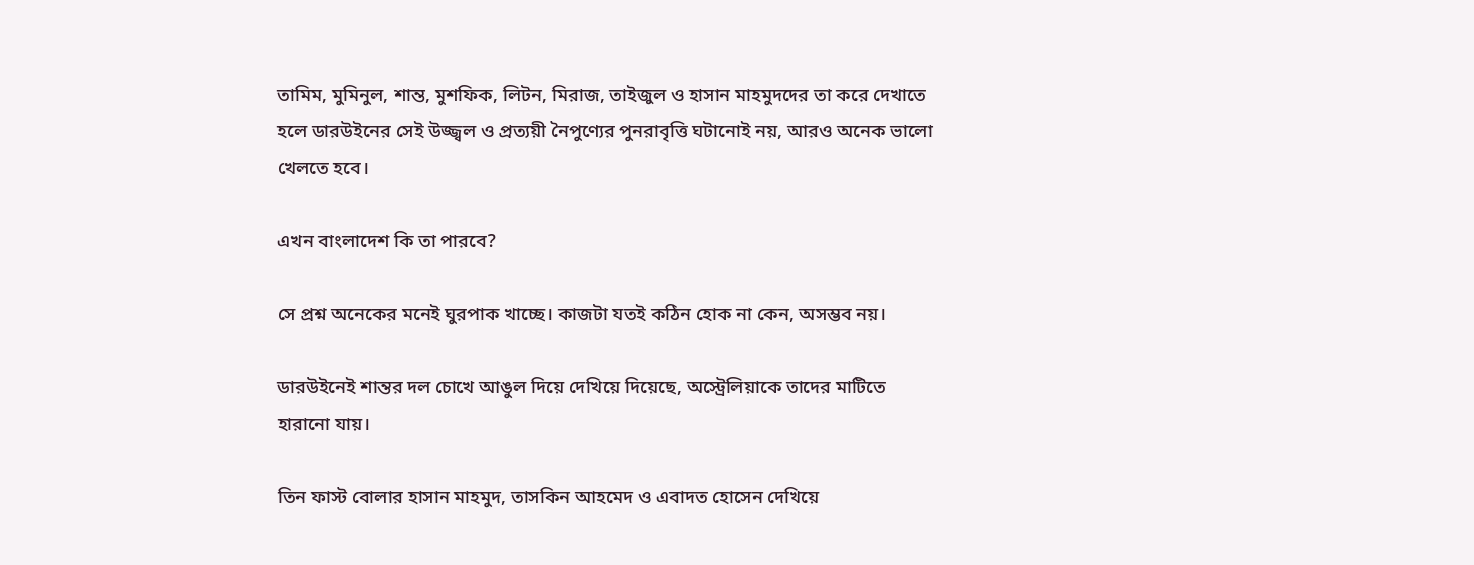তামিম, মুমিনুল, শান্ত, মুশফিক, লিটন, মিরাজ, তাইজুল ও হাসান মাহমুদদের তা করে দেখাতে হলে ডারউইনের সেই উজ্জ্বল ও প্রত্যয়ী নৈপুণ্যের পুনরাবৃত্তি ঘটানোই নয়, আরও অনেক ভালো খেলতে হবে।

এখন বাংলাদেশ কি তা পারবে?

সে প্রশ্ন অনেকের মনেই ঘুরপাক খাচ্ছে। কাজটা যতই কঠিন হোক না কেন, অসম্ভব নয়।

ডারউইনেই শান্তর দল চোখে আঙুল দিয়ে দেখিয়ে দিয়েছে, অস্ট্রেলিয়াকে তাদের মাটিতে হারানো যায়।

তিন ফাস্ট বোলার হাসান মাহমুদ, তাসকিন আহমেদ ও এবাদত হোসেন দেখিয়ে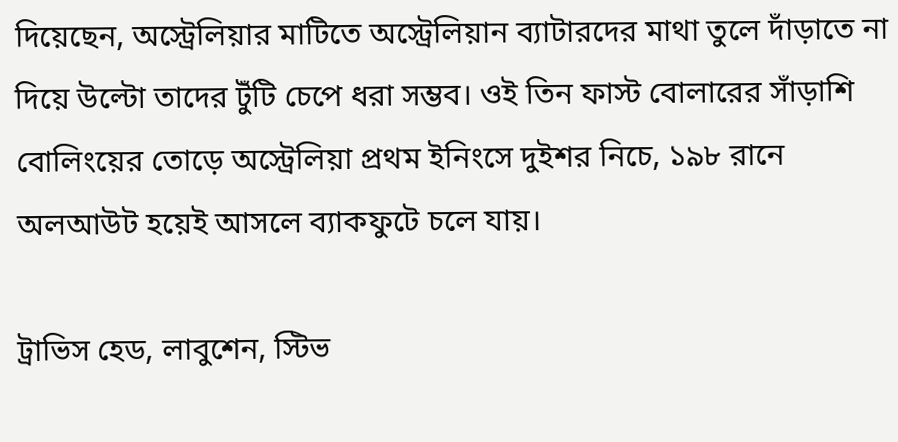দিয়েছেন, অস্ট্রেলিয়ার মাটিতে অস্ট্রেলিয়ান ব্যাটারদের মাথা তুলে দাঁড়াতে না দিয়ে উল্টো তাদের টুঁটি চেপে ধরা সম্ভব। ওই তিন ফাস্ট বোলারের সাঁড়াশি বোলিংয়ের তোড়ে অস্ট্রেলিয়া প্রথম ইনিংসে দুইশর নিচে, ১৯৮ রানে অলআউট হয়েই আসলে ব্যাকফুটে চলে যায়।

ট্রাভিস হেড, লাবুশেন, স্টিভ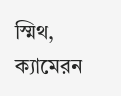স্মিথ, ক্যামেরন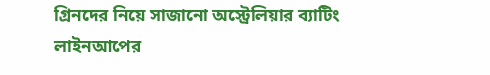গ্রিনদের নিয়ে সাজানো অস্ট্রেলিয়ার ব্যাটিং লাইনআপের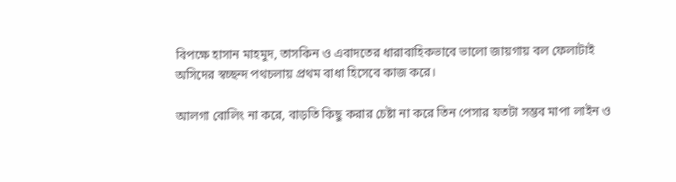বিপক্ষে হাসান মাহমুদ, তাসকিন ও এবাদতের ধারাবাহিকভাবে ভালো জায়গায় বল ফেলাটাই অসিদের স্বচ্ছন্দ পথচলায় প্রথম বাধা হিসেবে কাজ করে।

আলগা বোলিং না করে, বাড়তি কিছু করার চেষ্টা না করে তিন পেসার যতটা সম্ভব মাপা লাইন ও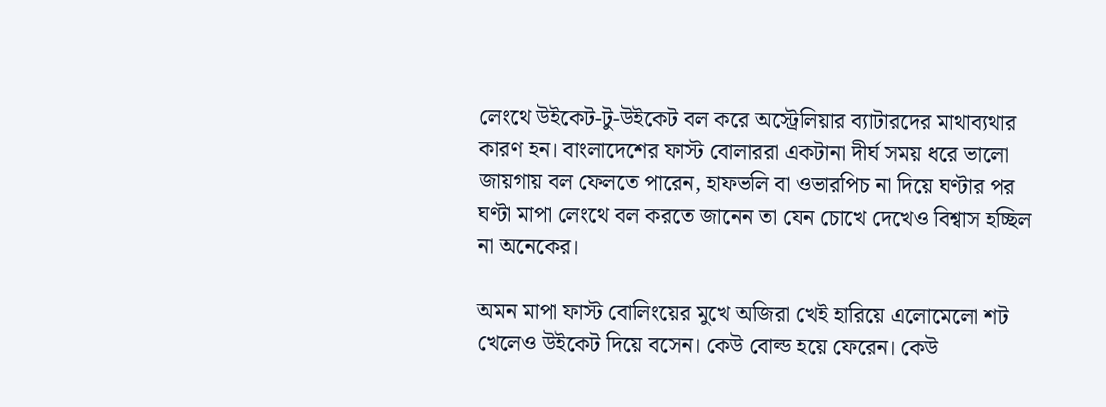লেংথে উইকেট-টু-উইকেট বল করে অস্ট্রেলিয়ার ব্যাটারদের মাথাব্যথার কারণ হন। বাংলাদেশের ফাস্ট বোলাররা একটানা দীর্ঘ সময় ধরে ভালো জায়গায় বল ফেলতে পারেন, হাফভলি বা ওভারপিচ না দিয়ে ঘণ্টার পর ঘণ্টা মাপা লেংথে বল করতে জানেন তা যেন চোখে দেখেও বিশ্বাস হচ্ছিল না অনেকের।

অমন মাপা ফাস্ট বোলিংয়ের মুখে অজিরা খেই হারিয়ে এলোমেলো শট খেলেও উইকেট দিয়ে বসেন। কেউ বোল্ড হয়ে ফেরেন। কেউ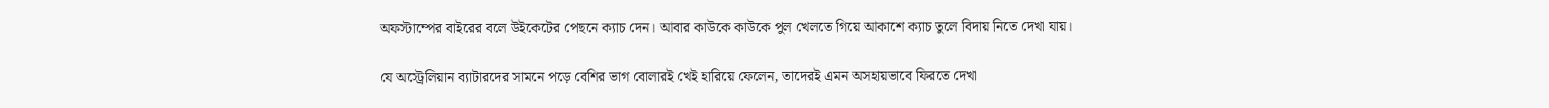অফস্টাম্পের বাইরের বলে উইকেটের পেছনে ক্যাচ দেন। আবার কাউকে কাউকে পুল খেলতে গিয়ে আকাশে ক্যাচ তুলে বিদায় নিতে দেখা যায়।

যে অস্ট্রেলিয়ান ব্যাটারদের সামনে পড়ে বেশির ভাগ বোলারই খেই হারিয়ে ফেলেন, তাদেরই এমন অসহায়ভাবে ফিরতে দেখা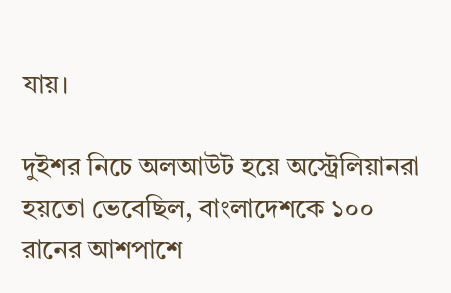যায়।

দুইশর নিচে অলআউট হয়ে অস্ট্রেলিয়ানরা হয়তো ভেবেছিল, বাংলাদেশকে ১০০ রানের আশপাশে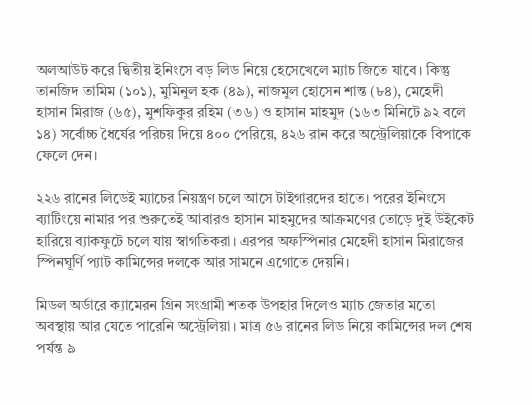অলআউট করে দ্বিতীয় ইনিংসে বড় লিড নিয়ে হেসেখেলে ম্যাচ জিতে যাবে। কিন্তু তানজিদ তামিম (১০১), মুমিনুল হক (৪৯), নাজমুল হোসেন শান্ত (৮৪), মেহেদী হাসান মিরাজ (৬৫), মুশফিকুর রহিম (৩৬) ও হাসান মাহমুদ (১৬৩ মিনিটে ৯২ বলে ১৪) সর্বোচ্চ ধৈর্যের পরিচয় দিয়ে ৪০০ পেরিয়ে, ৪২৬ রান করে অস্ট্রেলিয়াকে বিপাকে ফেলে দেন।

২২৬ রানের লিডেই ম্যাচের নিয়ন্ত্রণ চলে আসে টাইগারদের হাতে। পরের ইনিংসে ব্যাটিংয়ে নামার পর শুরুতেই আবারও হাসান মাহমুদের আক্রমণের তোড়ে দুই উইকেট হারিয়ে ব্যাকফুটে চলে যায় স্বাগতিকরা। এরপর অফস্পিনার মেহেদী হাসান মিরাজের স্পিনঘূর্ণি প্যাট কামিন্সের দলকে আর সামনে এগোতে দেয়নি।

মিডল অর্ডারে ক্যামেরন গ্রিন সংগ্রামী শতক উপহার দিলেও ম্যাচ জেতার মতো অবস্থায় আর যেতে পারেনি অস্ট্রেলিয়া। মাত্র ৫৬ রানের লিড নিয়ে কামিন্সের দল শেষ পর্যন্ত ৯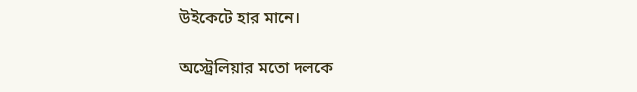উইকেটে হার মানে।

অস্ট্রেলিয়ার মতো দলকে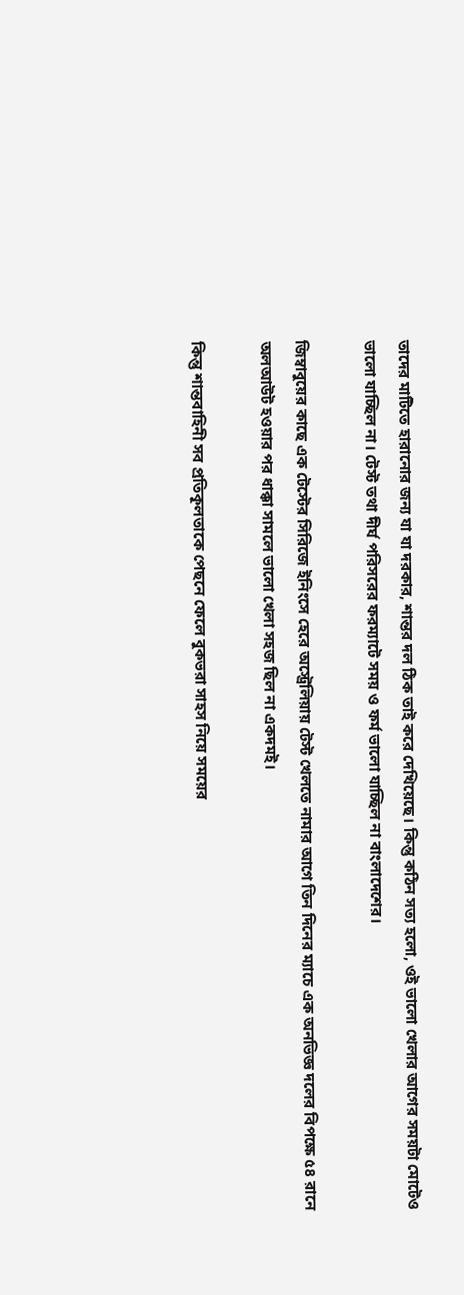তাদের মাটিতে হারানোর জন্য যা যা দরকার, শান্তর দল ঠিক তাই করে দেখিয়েছে। কিন্তু কঠিন সত্য হলো, ওই ভালো খেলার আগের সময়টা মোটেও ভালো যাচ্ছিল না। টেস্ট তথা দীর্ঘ পরিসরের ফরম্যাটে সময় ও ফর্ম ভালো যাচ্ছিল না বাংলাদেশের।

জিম্বাবুয়ের কাছে এক টেস্টের সিরিজে ইনিংসে হেরে অস্ট্রেলিয়ায় টেস্ট খেলতে নামার আগে তিন দিনের ম্যাচে এক অনভিজ্ঞ দলের বিপক্ষে ৫৪ রানে অলআউট হওয়ার পর ধাক্কা সামলে ভালো খেলা সহজ ছিল না একদমই।

কিন্তু শান্তবাহিনী সব প্রতিকূলতাকে পেছনে ফেলে বুকভরা সাহস নিয়ে সময়ের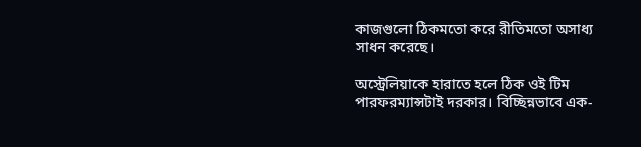কাজগুলো ঠিকমতো করে রীতিমতো অসাধ্য সাধন করেছে।

অস্ট্রেলিয়াকে হারাতে হলে ঠিক ওই টিম পারফরম্যান্সটাই দরকার। বিচ্ছিন্নভাবে এক-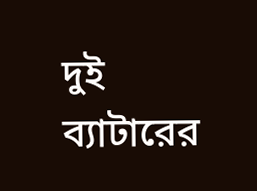দুই ব্যাটারের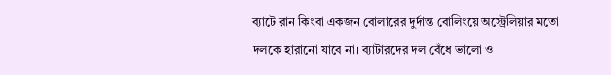ব্যাটে রান কিংবা একজন বোলারের দুর্দান্ত বোলিংয়ে অস্ট্রেলিয়ার মতো দলকে হারানো যাবে না। ব্যাটারদের দল বেঁধে ভালো ও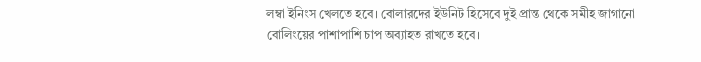লম্বা ইনিংস খেলতে হবে। বোলারদের ইউনিট হিসেবে দুই প্রান্ত থেকে সমীহ জাগানো বোলিংয়ের পাশাপাশি চাপ অব্যাহত রাখতে হবে।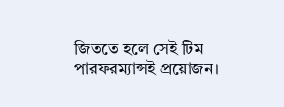জিততে হলে সেই টিম পারফরম্যান্সই প্রয়োজন।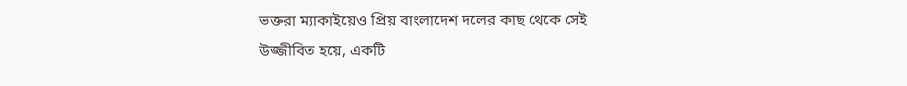ভক্তরা ম্যাকাইয়েও প্রিয় বাংলাদেশ দলের কাছ থেকে সেই উজ্জীবিত হয়ে, একটি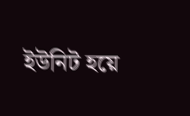ইউনিট হয়ে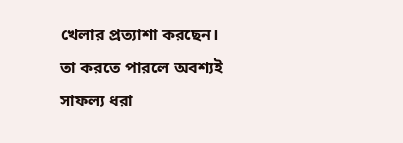খেলার প্রত্যাশা করছেন। তা করতে পারলে অবশ্যই সাফল্য ধরা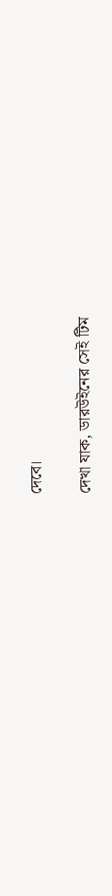দেবে।

দেখা যাক, ডারউইনের সেই টিম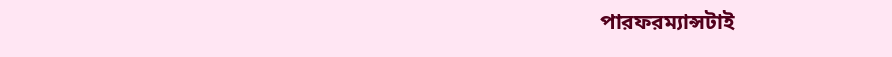পারফরম্যান্সটাই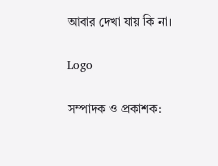আবার দেখা যায় কি না।

Logo

সম্পাদক ও প্রকাশক: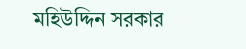মহিউদ্দিন সরকার